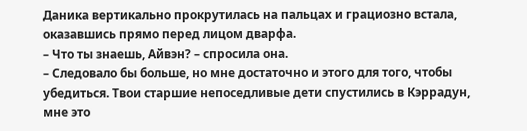Даника вертикально прокрутилась на пальцах и грациозно встала, оказавшись прямо перед лицом дварфа.
– Что ты знаешь, Айвэн? – спросила она.
– Следовало бы больше, но мне достаточно и этого для того, чтобы убедиться. Твои старшие непоседливые дети спустились в Кэррадун, мне это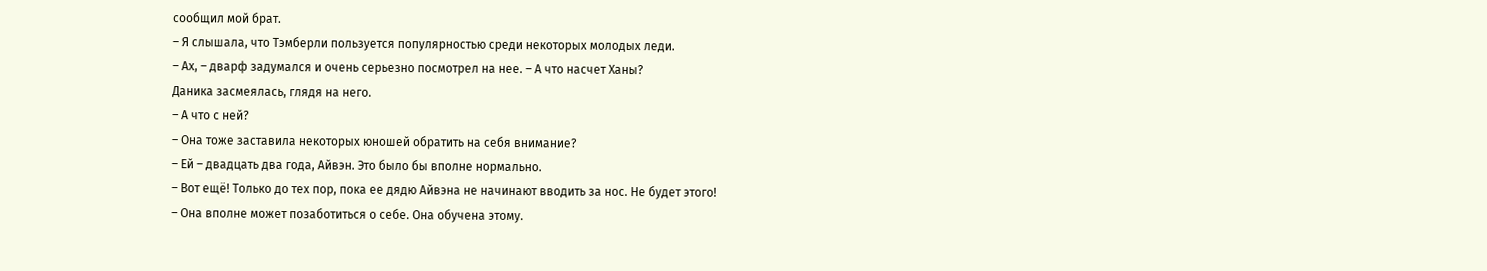сообщил мой брат.
– Я слышала, что Тэмберли пользуется популярностью среди некоторых молодых леди.
– Ах, – дварф задумался и очень серьезно посмотрел на нее. – А что насчет Ханы?
Даника засмеялась, глядя на него.
– А что с ней?
– Она тоже заставила некоторых юношей обратить на себя внимание?
– Ей – двадцать два года, Айвэн. Это было бы вполне нормально.
– Вот ещё! Только до тех пор, пока ее дядю Айвэна не начинают вводить за нос. Не будет этого!
– Она вполне может позаботиться о себе. Она обучена этому.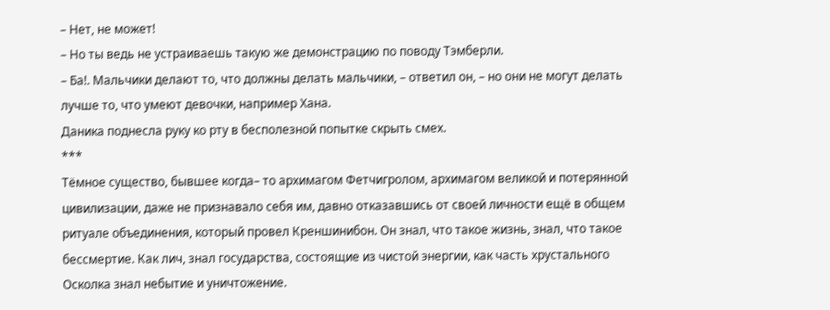– Нет, не может!
– Но ты ведь не устраиваешь такую же демонстрацию по поводу Тэмберли.
– Ба!. Мальчики делают то, что должны делать мальчики, – ответил он, – но они не могут делать лучше то, что умеют девочки, например Хана.
Даника поднесла руку ко рту в бесполезной попытке скрыть смех.
***
Тёмное существо, бывшее когда– то архимагом Фетчигролом, архимагом великой и потерянной цивилизации, даже не признавало себя им, давно отказавшись от своей личности ещё в общем ритуале объединения, который провел Креншинибон. Он знал, что такое жизнь, знал, что такое бессмертие. Как лич, знал государства, состоящие из чистой энергии, как часть хрустального Осколка знал небытие и уничтожение.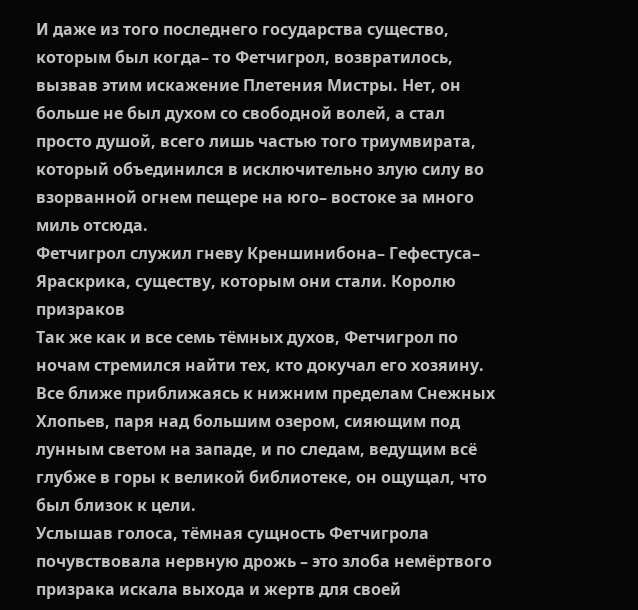И даже из того последнего государства существо, которым был когда– то Фетчигрол, возвратилось, вызвав этим искажение Плетения Мистры. Нет, он больше не был духом со свободной волей, а стал просто душой, всего лишь частью того триумвирата, который объединился в исключительно злую силу во взорванной огнем пещере на юго– востоке за много миль отсюда.
Фетчигрол служил гневу Креншинибона– Гефестуса– Яраскрика, существу, которым они стали. Королю призраков
Так же как и все семь тёмных духов, Фетчигрол по ночам стремился найти тех, кто докучал его хозяину. Все ближе приближаясь к нижним пределам Снежных Хлопьев, паря над большим озером, сияющим под лунным светом на западе, и по следам, ведущим всё глубже в горы к великой библиотеке, он ощущал, что был близок к цели.
Услышав голоса, тёмная сущность Фетчигрола почувствовала нервную дрожь – это злоба немёртвого призрака искала выхода и жертв для своей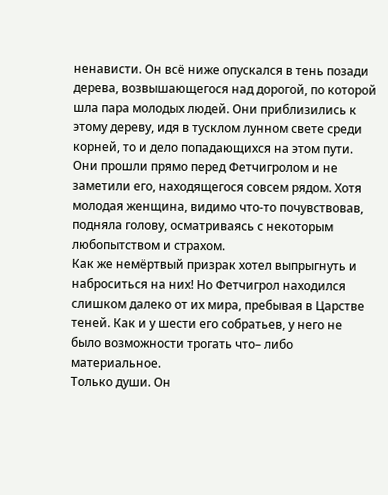ненависти. Он всё ниже опускался в тень позади дерева, возвышающегося над дорогой, по которой шла пара молодых людей. Они приблизились к этому дереву, идя в тусклом лунном свете среди корней, то и дело попадающихся на этом пути.
Они прошли прямо перед Фетчигролом и не заметили его, находящегося совсем рядом. Хотя молодая женщина, видимо что-то почувствовав, подняла голову, осматриваясь с некоторым любопытством и страхом.
Как же немёртвый призрак хотел выпрыгнуть и наброситься на них! Но Фетчигрол находился слишком далеко от их мира, пребывая в Царстве теней. Как и у шести его собратьев, у него не было возможности трогать что– либо материальное.
Только души. Он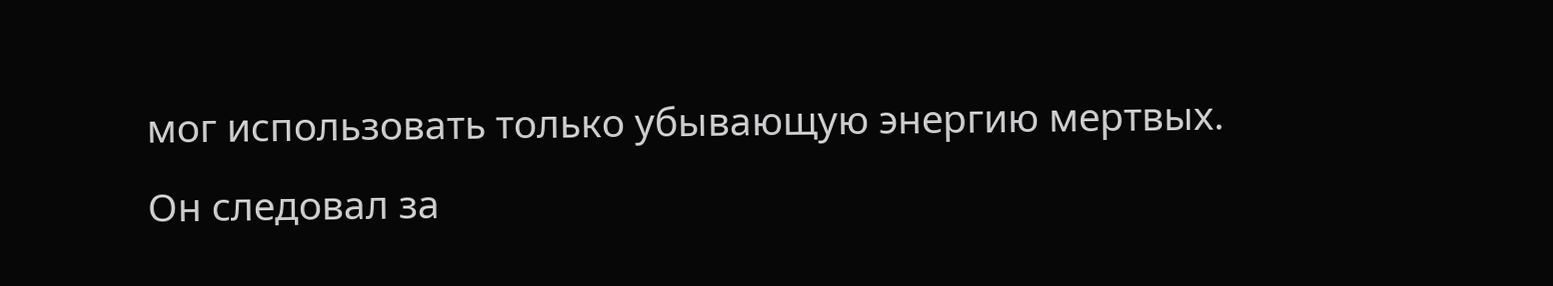мог использовать только убывающую энергию мертвых.
Он следовал за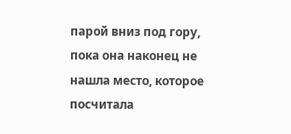парой вниз под гору, пока она наконец не нашла место, которое посчитала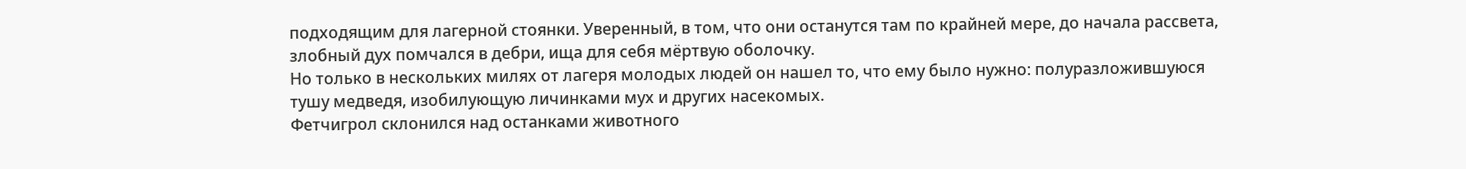подходящим для лагерной стоянки. Уверенный, в том, что они останутся там по крайней мере, до начала рассвета, злобный дух помчался в дебри, ища для себя мёртвую оболочку.
Но только в нескольких милях от лагеря молодых людей он нашел то, что ему было нужно: полуразложившуюся тушу медведя, изобилующую личинками мух и других насекомых.
Фетчигрол склонился над останками животного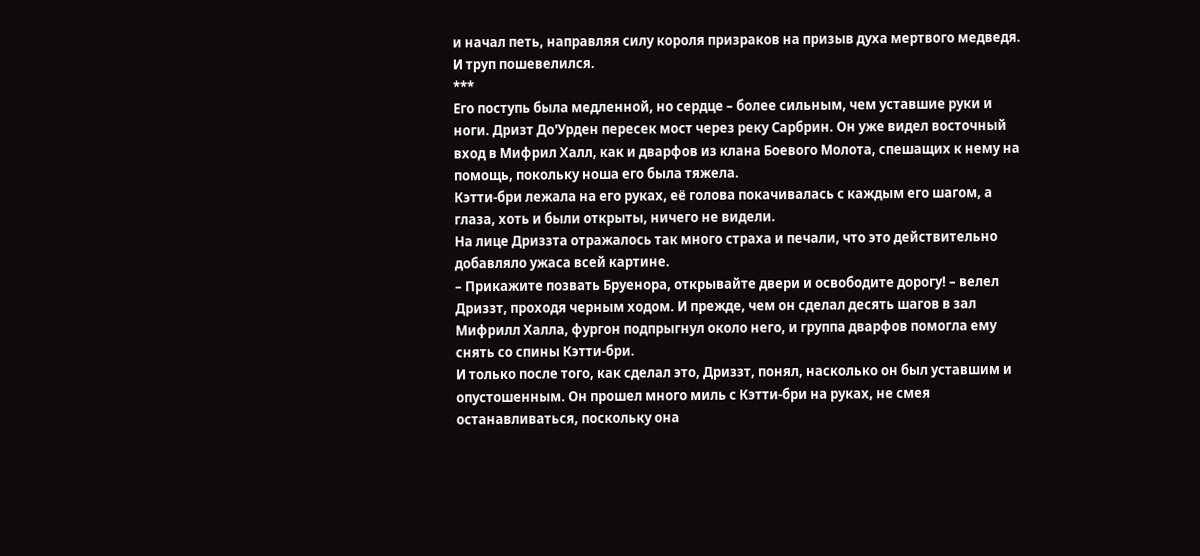и начал петь, направляя силу короля призраков на призыв духа мертвого медведя.
И труп пошевелился.
***
Его поступь была медленной, но сердце – более сильным, чем уставшие руки и ноги. Дризт До'Урден пересек мост через реку Сарбрин. Он уже видел восточный вход в Мифрил Халл, как и дварфов из клана Боевого Молота, спешащих к нему на помощь, покольку ноша его была тяжела.
Кэтти-бри лежала на его руках, её голова покачивалась с каждым его шагом, а глаза, хоть и были открыты, ничего не видели.
На лице Дриззта отражалось так много страха и печали, что это действительно добавляло ужаса всей картине.
– Прикажите позвать Бруенора, открывайте двери и освободите дорогу! – велел Дриззт, проходя черным ходом. И прежде, чем он сделал десять шагов в зал Мифрилл Халла, фургон подпрыгнул около него, и группа дварфов помогла ему снять со спины Кэтти-бри.
И только после того, как сделал это, Дриззт, понял, насколько он был уставшим и опустошенным. Он прошел много миль с Кэтти-бри на руках, не смея останавливаться, поскольку она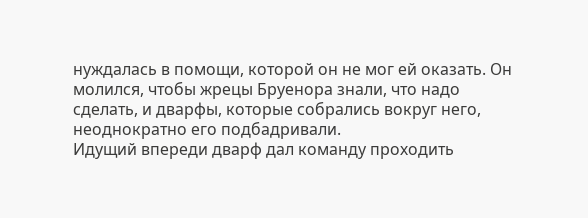нуждалась в помощи, которой он не мог ей оказать. Он молился, чтобы жрецы Бруенора знали, что надо сделать, и дварфы, которые собрались вокруг него, неоднократно его подбадривали.
Идущий впереди дварф дал команду проходить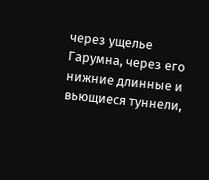через ущелье Гарумна, через его нижние длинные и вьющиеся туннели,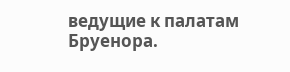ведущие к палатам Бруенора.